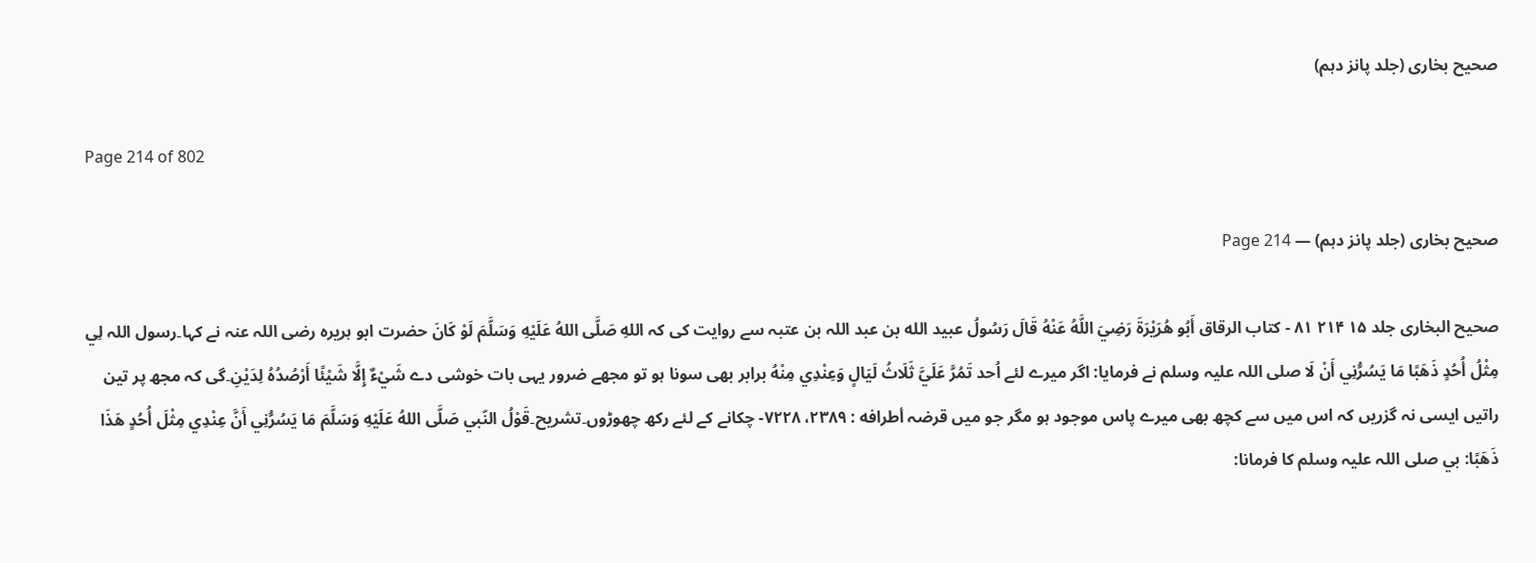صحیح بخاری (جلد پانز دہم)

Page 214 of 802

صحیح بخاری (جلد پانز دہم) — Page 214

صحیح البخاری جلد ۱۵ ۲۱۴ ۸۱ - کتاب الرقاق أَبُو هُرَيْرَةَ رَضِيَ اللَّهُ عَنْهُ قَالَ رَسُولُ عبيد الله بن عبد اللہ بن عتبہ سے روایت کی کہ اللهِ صَلَّى اللهُ عَلَيْهِ وَسَلَّمَ لَوْ كَانَ حضرت ابو ہریرہ رضی اللہ عنہ نے کہا۔رسول اللہ لِي مِثْلُ أُحُدٍ ذَهَبًا مَا يَسُرُّنِي أَنْ لَا صلى اللہ علیہ وسلم نے فرمایا: اگر میرے لئے اُحد تَمُرَّ عَلَيَّ ثَلَاثُ لَيَالٍ وَعِنْدِي مِنْهُ برابر بھی سونا ہو تو مجھے ضرور یہی بات خوشی دے شَيْءٌ إِلَّا شَيْئًا أَرْصُدُهُ لِدَيْنِ۔گی کہ مجھ پر تین راتیں ایسی نہ گزریں کہ اس میں سے کچھ بھی میرے پاس موجود ہو مگر جو میں قرضہ أطرافه : ۲۳۸۹، ۷۲۲۸- چکانے کے لئے رکھ چھوڑوں۔تشريح۔قَوْلُ النّبي صَلَّى اللهُ عَلَيْهِ وَسَلَّمَ مَا يَسُرُّنِي أَنَّ عِنْدِي مِثْلَ أُحُدٍ هَذَا ذَهَبًا: بي صلی اللہ علیہ وسلم کا فرمانا: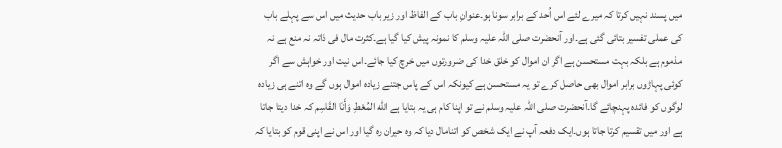میں پسند نہیں کرتا کہ میرے لئے اس اُحد کے برابر سونا ہو۔عنوانِ باب کے الفاظ اور زیر باب حدیث میں اس سے پہلے باب کی عملی تفسیر بتائی گئی ہے۔اور آنحضرت صلی اللہ علیہ وسلم کا نمونہ پیش کیا گیا ہے۔کثرت مال فی ذاتہ نہ منع ہے نہ مذموم ہے بلکہ بہت مستحسن ہے اگر ان اموال کو خلق خدا کی ضرورتوں میں خرچ کیا جائے۔اس نیت اور خواہش سے اگر کوئی پہاڑوں برابر اموال بھی حاصل کرے تو یہ مستحسن ہے کیونکہ اس کے پاس جتنے زیادہ اموال ہوں گے وہ اتنے ہی زیادہ لوگوں کو فائدہ پہنچائے گا۔آنحضرت صلی اللہ علیہ وسلم نے تو اپنا کام ہی یہ بتایا ہے الله المُعْطِ وَأَنَا القَاسِم کہ خدا دیتا جاتا ہے اور میں تقسیم کرتا جاتا ہوں۔ایک دفعہ آپ نے ایک شخص کو اتنامال دیا کہ وہ حیران رہ گیا اور اس نے اپنی قوم کو بتایا کہ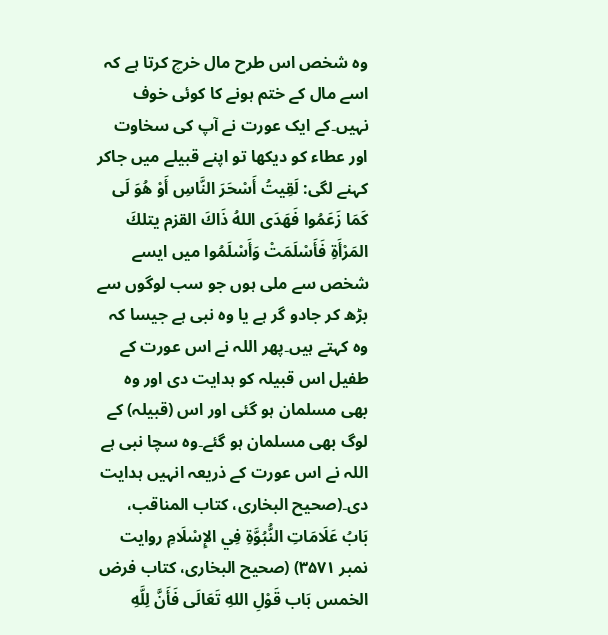وہ شخص اس طرح مال خرچ کرتا ہے کہ اسے مال کے ختم ہونے کا کوئی خوف نہیں۔کے ایک عورت نے آپ کی سخاوت اور عطاء کو دیکھا تو اپنے قبیلے میں جاکر کہنے لگی: لَقِيتُ أَسْحَرَ النَّاسِ أَوْ هُوَ لَى كَمَا زَعَمُوا فَهَدَى اللهُ ذَاكَ القزم يتلكَ المَرْأَةِ فَأَسْلَمَتْ وَأَسْلَمُوا میں ایسے شخص سے ملی ہوں جو سب لوگوں سے بڑھ کر جادو گر ہے یا وہ نبی ہے جیسا کہ وہ کہتے ہیں۔پھر اللہ نے اس عورت کے طفیل اس قبیلہ کو ہدایت دی اور وہ بھی مسلمان ہو گئی اور اس (قبیلہ) کے لوگ بھی مسلمان ہو گئے۔وہ سچا نبی ہے اللہ نے اس عورت کے ذریعہ انہیں ہدایت دی۔(صحیح البخاری، کتاب المناقب، بَابُ عَلَامَاتِ النُّبُوَّةِ فِي الإِسْلَامِ روایت نمبر ۳۵۷۱) (صحيح البخاری، کتاب فرض الخمس بَاب قَوْلِ اللهِ تَعَالَى فَأَنَّ لِلَّهِ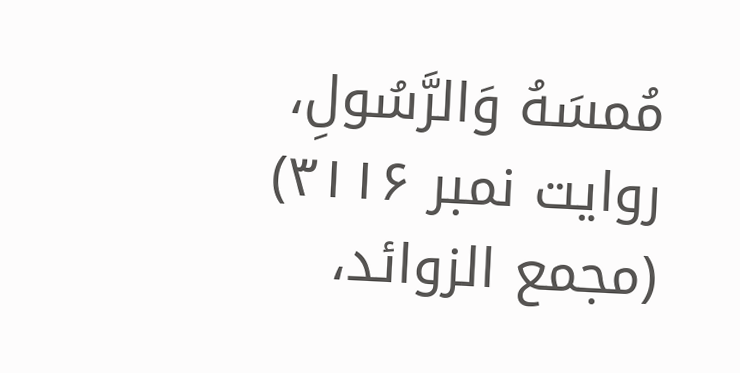مُمسَهُ وَالرَّسُولِ، روایت نمبر ۳۱۱۶) (مجمع الزوائد،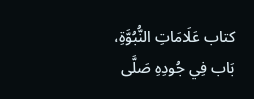كتاب عَلَامَاتِ النُّبُوَّةِ، بَاب فِي جُودِهِ صَلَّى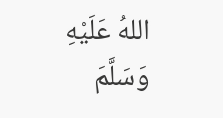اللهُ عَلَيْهِ وَسَلَّمَ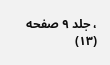، جلد ۹ صفحه (۱۳)